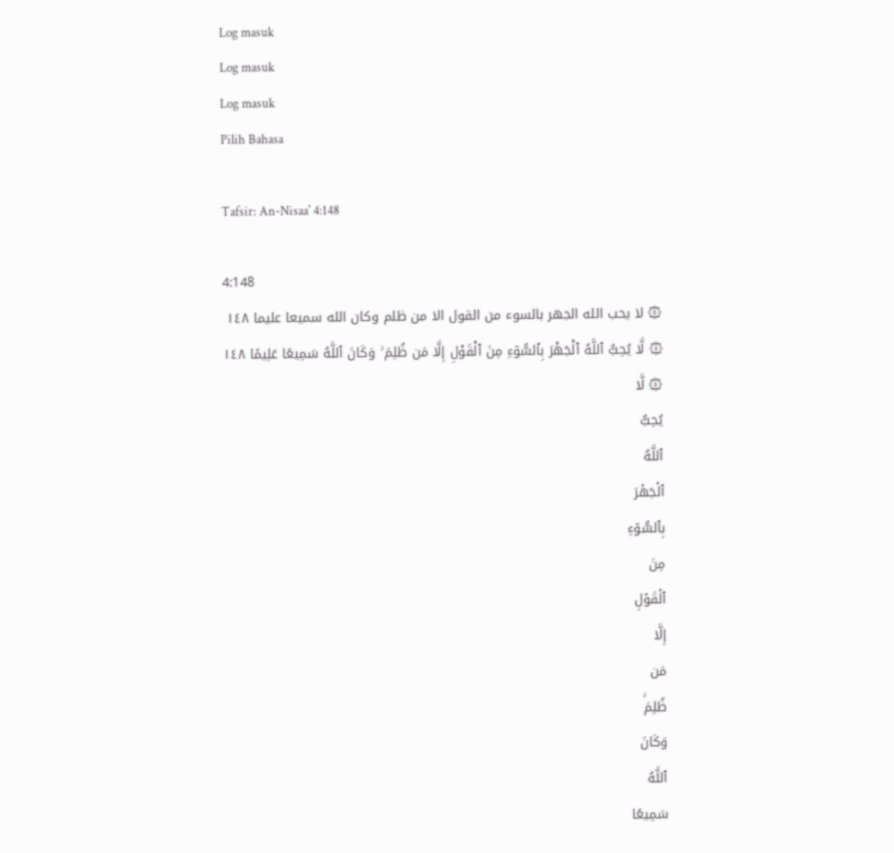Log masuk
Log masuk
Log masuk
Pilih Bahasa

Tafsir: An-Nisaa' 4:148

4:148
۞ لا يحب الله الجهر بالسوء من القول الا من ظلم وكان الله سميعا عليما ١٤٨
۞ لَّا يُحِبُّ ٱللَّهُ ٱلْجَهْرَ بِٱلسُّوٓءِ مِنَ ٱلْقَوْلِ إِلَّا مَن ظُلِمَ ۚ وَكَانَ ٱللَّهُ سَمِيعًا عَلِيمًا ١٤٨
۞ لَّا
يُحِبُّ
ٱللَّهُ
ٱلۡجَهۡرَ
بِٱلسُّوٓءِ
مِنَ
ٱلۡقَوۡلِ
إِلَّا
مَن
ظُلِمَۚ
وَكَانَ
ٱللَّهُ
سَمِيعًا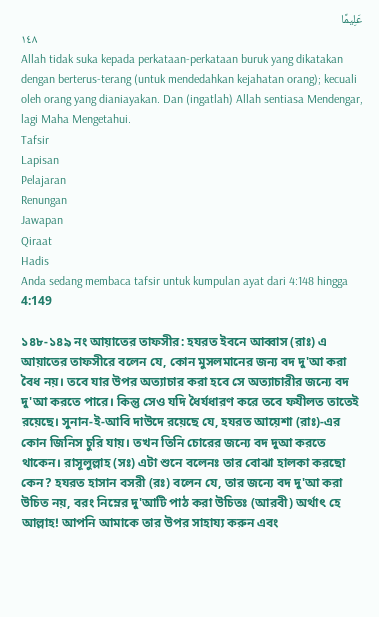عَلِيمًا
١٤٨
Allah tidak suka kepada perkataan-perkataan buruk yang dikatakan dengan berterus-terang (untuk mendedahkan kejahatan orang); kecuali oleh orang yang dianiayakan. Dan (ingatlah) Allah sentiasa Mendengar, lagi Maha Mengetahui.
Tafsir
Lapisan
Pelajaran
Renungan
Jawapan
Qiraat
Hadis
Anda sedang membaca tafsir untuk kumpulan ayat dari 4:148 hingga 4:149

১৪৮-১৪৯ নং আয়াতের তাফসীর: হযরত ইবনে আব্বাস (রাঃ) এ আয়াতের তাফসীরে বলেন যে, কোন মুসলমানের জন্য বদ দু'আ করা বৈধ নয়। তবে যার উপর অত্যাচার করা হবে সে অত্যাচারীর জন্যে বদ দু'আ করতে পারে। কিন্তু সেও যদি ধৈর্যধারণ করে তবে ফযীলত তাতেই রয়েছে। সুনান-ই-আবি দাউদে রয়েছে যে, হযরত আয়েশা (রাঃ)-এর কোন জিনিস চুরি যায়। তখন তিনি চোরের জন্যে বদ দুআ করতে থাকেন। রাসূলুল্লাহ (সঃ) এটা শুনে বলেনঃ তার বোঝা হালকা করছো কেন? হযরত হাসান বসরী (রঃ) বলেন যে, তার জন্যে বদ দু'আ করা উচিত নয়, বরং নিম্নের দু'আটি পাঠ করা উচিতঃ (আরবী) অর্থাৎ হে আল্লাহ! আপনি আমাকে তার উপর সাহায্য করুন এবং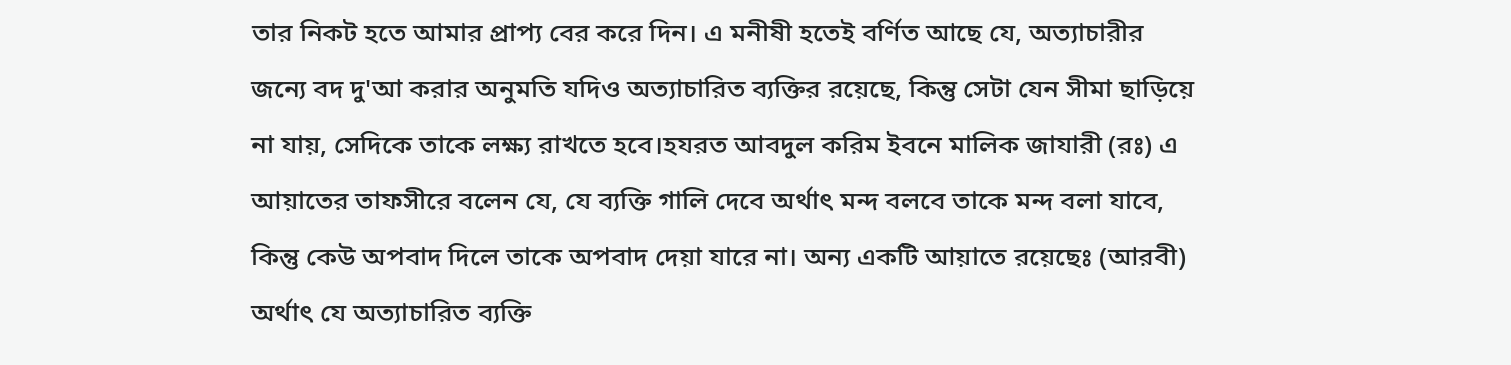তার নিকট হতে আমার প্রাপ্য বের করে দিন। এ মনীষী হতেই বর্ণিত আছে যে, অত্যাচারীর জন্যে বদ দু'আ করার অনুমতি যদিও অত্যাচারিত ব্যক্তির রয়েছে, কিন্তু সেটা যেন সীমা ছাড়িয়ে না যায়, সেদিকে তাকে লক্ষ্য রাখতে হবে।হযরত আবদুল করিম ইবনে মালিক জাযারী (রঃ) এ আয়াতের তাফসীরে বলেন যে, যে ব্যক্তি গালি দেবে অর্থাৎ মন্দ বলবে তাকে মন্দ বলা যাবে, কিন্তু কেউ অপবাদ দিলে তাকে অপবাদ দেয়া যারে না। অন্য একটি আয়াতে রয়েছেঃ (আরবী) অর্থাৎ যে অত্যাচারিত ব্যক্তি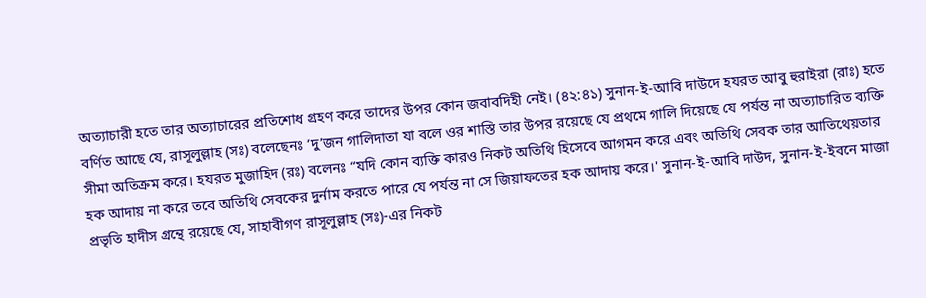অত্যাচারী হতে তার অত্যাচারের প্রতিশোধ গ্রহণ করে তাদের উপর কোন জবাবদিহী নেই। (৪২:৪১) সুনান-ই-আবি দাউদে হযরত আবু হুরাইরা (রাঃ) হতে বর্ণিত আছে যে, রাসূলুল্লাহ (সঃ) বলেছেনঃ ‘দু’জন গালিদাতা যা বলে ওর শাস্তি তার উপর রয়েছে যে প্রথমে গালি দিয়েছে যে পর্যন্ত না অত্যাচারিত ব্যক্তি সীমা অতিক্রম করে। হযরত মুজাহিদ (রঃ) বলেনঃ “যদি কোন ব্যক্তি কারও নিকট অতিথি হিসেবে আগমন করে এবং অতিথি সেবক তার আতিথেয়তার হক আদায় না করে তবে অতিথি সেবকের দুর্নাম করতে পারে যে পর্যন্ত না সে জিয়াফতের হক আদায় করে।' সুনান-ই-আবি দাউদ, সুনান-ই-ইবনে মাজা প্রভৃতি হাদীস গ্রন্থে রয়েছে যে, সাহাবীগণ রাসূলুল্লাহ (সঃ)-এর নিকট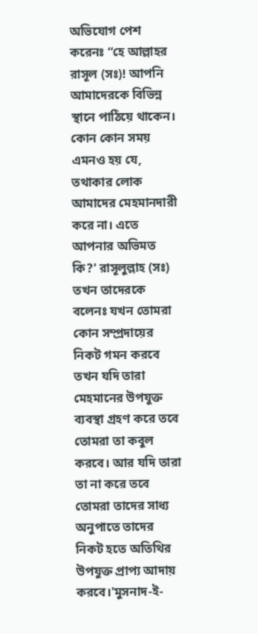অভিযোগ পেশ করেনঃ “হে আল্লাহর রাসূল (সঃ)! আপনি আমাদেরকে বিভিন্ন স্থানে পাঠিয়ে থাকেন। কোন কোন সময় এমনও হয় যে, তথাকার লোক আমাদের মেহমানদারী করে না। এতে আপনার অভিমত কি?' রাসূলুল্লাহ (সঃ) তখন তাদেরকে বলেনঃ যখন তোমরা কোন সম্প্রদায়ের নিকট গমন করবে তখন যদি তারা মেহমানের উপযুক্ত ব্যবস্থা গ্রহণ করে তবে তোমরা তা কবুল করবে। আর যদি তারা তা না করে তবে তোমরা তাদের সাধ্য অনুপাতে তাদের নিকট হতে অতিথির উপযুক্ত প্রাপ্য আদায় করবে।'মুসনাদ-ই-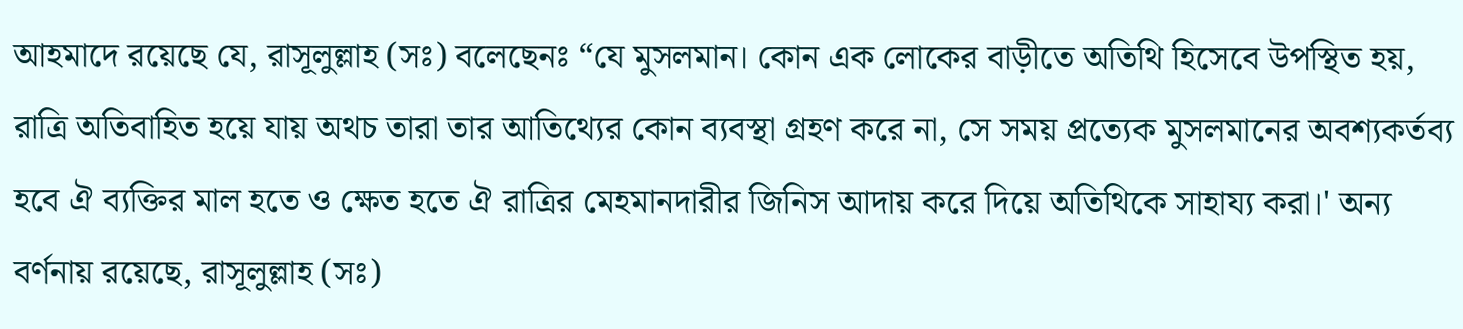আহমাদে রয়েছে যে, রাসূলুল্লাহ (সঃ) বলেছেনঃ “যে মুসলমান। কোন এক লোকের বাড়ীতে অতিথি হিসেবে উপস্থিত হয়, রাত্রি অতিবাহিত হয়ে যায় অথচ তারা তার আতিথ্যের কোন ব্যবস্থা গ্রহণ করে না, সে সময় প্রত্যেক মুসলমানের অবশ্যকর্তব্য হবে ঐ ব্যক্তির মাল হতে ও ক্ষেত হতে ঐ রাত্রির মেহমানদারীর জিনিস আদায় করে দিয়ে অতিথিকে সাহায্য করা।' অন্য বর্ণনায় রয়েছে, রাসূলুল্লাহ (সঃ)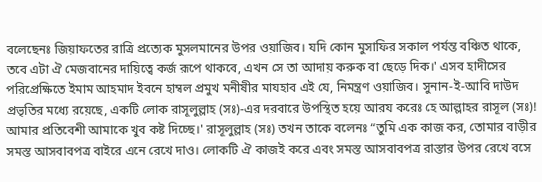বলেছেনঃ জিয়াফতের রাত্রি প্রত্যেক মুসলমানের উপর ওয়াজিব। যদি কোন মুসাফির সকাল পর্যন্ত বঞ্চিত থাকে, তবে এটা ঐ মেজবানের দায়িত্বে কর্জ রূপে থাকবে, এখন সে তা আদায় করুক বা ছেড়ে দিক।' এসব হাদীসের পরিপ্রেক্ষিতে ইমাম আহমাদ ইবনে হাম্বল প্রমুখ মনীষীর মাযহাব এই যে, নিমন্ত্রণ ওয়াজিব। সুনান-ই-আবি দাউদ প্রভৃতির মধ্যে রয়েছে, একটি লোক রাসূলুল্লাহ (সঃ)-এর দরবারে উপস্থিত হয়ে আরয করেঃ হে আল্লাহর রাসূল (সঃ)! আমার প্রতিবেশী আমাকে খুব কষ্ট দিচ্ছে।' রাসূলুল্লাহ (সঃ) তখন তাকে বলেনঃ “তুমি এক কাজ কর, তোমার বাড়ীর সমস্ত আসবাবপত্র বাইরে এনে রেখে দাও। লোকটি ঐ কাজই করে এবং সমস্ত আসবাবপত্র রাস্তার উপর রেখে বসে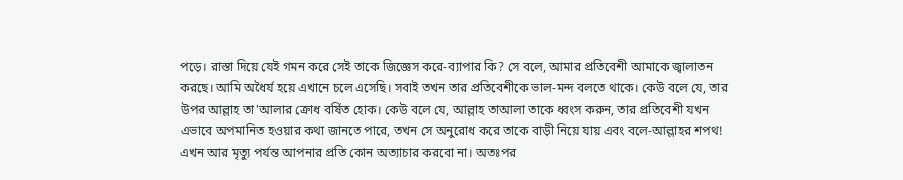পড়ে। রাস্তা দিয়ে যেই গমন করে সেই তাকে জিজ্ঞেস করে-ব্যাপার কি? সে বলে, আমার প্রতিবেশী আমাকে জ্বালাতন করছে। আমি অধৈর্য হয়ে এখানে চলে এসেছি। সবাই তখন তার প্রতিবেশীকে ভাল-মন্দ বলতে থাকে। কেউ বলে যে, তার উপর আল্লাহ তা'আলার ক্রোধ বর্ষিত হোক। কেউ বলে যে, আল্লাহ তাআলা তাকে ধ্বংস করুন, তার প্রতিবেশী যখন এভাবে অপমানিত হওয়ার কথা জানতে পারে, তখন সে অনুরোধ করে তাকে বাড়ী নিয়ে যায় এবং বলে-আল্লাহর শপথ! এখন আর মৃত্যু পর্যন্ত আপনার প্রতি কোন অত্যাচার করবো না। অতঃপর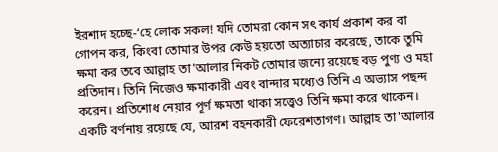ইরশাদ হচ্ছে-‘হে লোক সকল! যদি তোমরা কোন সৎ কার্য প্রকাশ কর বা গোপন কর, কিংবা তোমার উপর কেউ হয়তো অত্যাচার করেছে, তাকে তুমি ক্ষমা কর তবে আল্লাহ তা'আলার নিকট তোমার জন্যে রয়েছে বড় পুণ্য ও মহা প্রতিদান। তিনি নিজেও ক্ষমাকারী এবং বান্দার মধ্যেও তিনি এ অভ্যাস পছন্দ করেন। প্রতিশোধ নেয়ার পূর্ণ ক্ষমতা থাকা সত্ত্বেও তিনি ক্ষমা করে থাকেন। একটি বর্ণনায় রয়েছে যে, আরশ বহনকারী ফেরেশতাগণ। আল্লাহ তা'আলার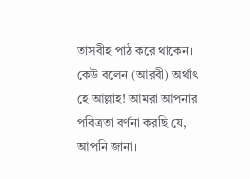তাসবীহ পাঠ করে থাকেন। কেউ বলেন (আরবী) অর্থাৎ হে আল্লাহ! আমরা আপনার পবিত্রতা বর্ণনা করছি যে, আপনি জানা।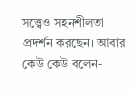সত্ত্বেও সহনশীলতা প্রদর্শন করছেন। আবার কেউ কেউ বলেন-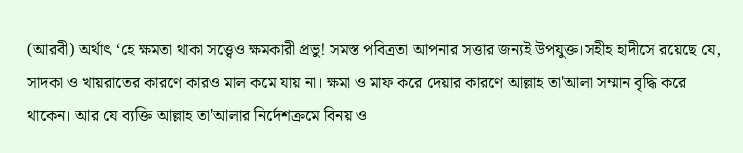(আরবী) অর্থাৎ ‘হে ক্ষমতা থাকা সত্ত্বেও ক্ষমকারী প্রভু! সমস্ত পবিত্রতা আপনার সত্তার জন্যই উপযুক্ত।সহীহ হাদীসে রয়েছে যে, সাদকা ও খায়রাতের কারণে কারও মাল কমে যায় না। ক্ষমা ও মাফ করে দেয়ার কারণে আল্লাহ তা'আলা সম্মান বৃদ্ধি করে থাকেন। আর যে ব্যক্তি আল্লাহ তা'আলার নির্দেশক্রমে বিনয় ও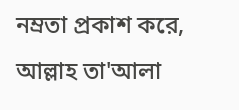নম্রতা প্রকাশ করে, আল্লাহ তা'আলা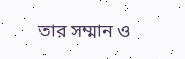তার সম্মান ও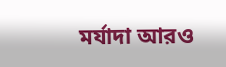মর্যাদা আরও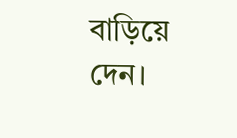বাড়িয়ে দেন।